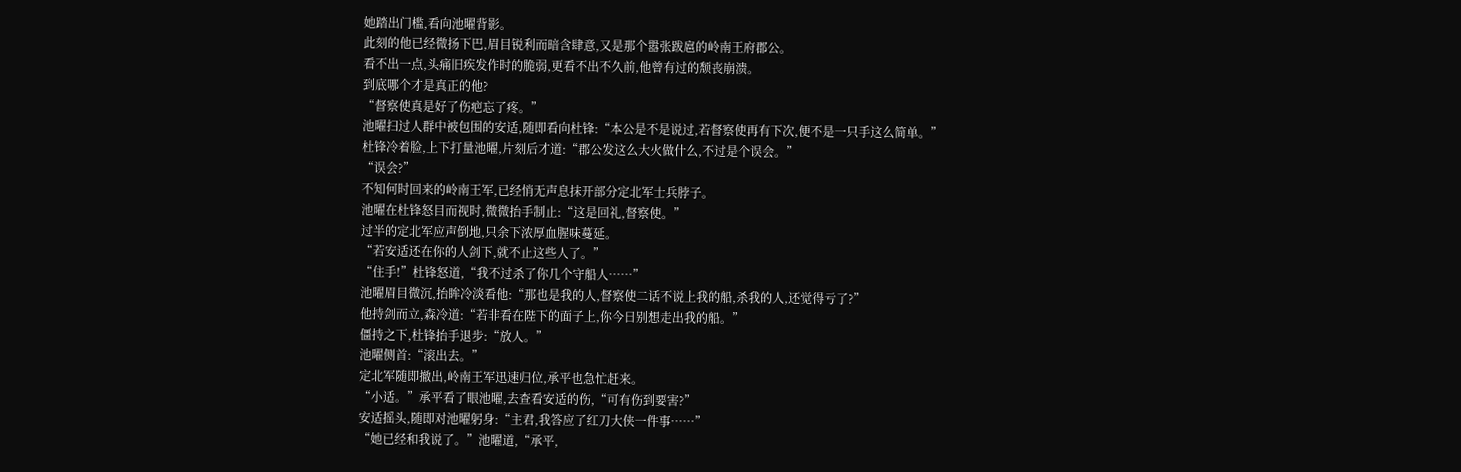她踏出门槛,看向池曜背影。
此刻的他已经微扬下巴,眉目锐利而暗含肆意,又是那个嚣张跋扈的岭南王府郡公。
看不出一点,头痛旧疾发作时的脆弱,更看不出不久前,他曾有过的颓丧崩溃。
到底哪个才是真正的他?
“督察使真是好了伤疤忘了疼。”
池曜扫过人群中被包围的安适,随即看向杜锋:“本公是不是说过,若督察使再有下次,便不是一只手这么简单。”
杜锋冷着脸,上下打量池曜,片刻后才道:“郡公发这么大火做什么,不过是个误会。”
“误会?”
不知何时回来的岭南王军,已经悄无声息抹开部分定北军士兵脖子。
池曜在杜锋怒目而视时,微微抬手制止:“这是回礼,督察使。”
过半的定北军应声倒地,只余下浓厚血腥味蔓延。
“若安适还在你的人剑下,就不止这些人了。”
“住手!”杜锋怒道,“我不过杀了你几个守船人……”
池曜眉目微沉,抬眸冷淡看他:“那也是我的人,督察使二话不说上我的船,杀我的人,还觉得亏了?”
他持剑而立,森冷道:“若非看在陛下的面子上,你今日别想走出我的船。”
僵持之下,杜锋抬手退步:“放人。”
池曜侧首:“滚出去。”
定北军随即撤出,岭南王军迅速归位,承平也急忙赶来。
“小适。”承平看了眼池曜,去查看安适的伤,“可有伤到要害?”
安适摇头,随即对池曜躬身:“主君,我答应了红刀大侠一件事……”
“她已经和我说了。”池曜道,“承平,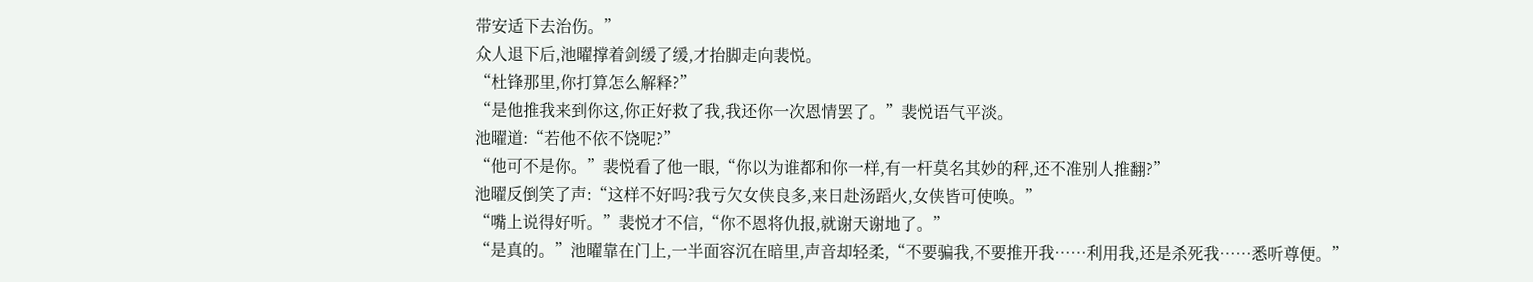带安适下去治伤。”
众人退下后,池曜撑着剑缓了缓,才抬脚走向裴悦。
“杜锋那里,你打算怎么解释?”
“是他推我来到你这,你正好救了我,我还你一次恩情罢了。”裴悦语气平淡。
池曜道:“若他不依不饶呢?”
“他可不是你。”裴悦看了他一眼,“你以为谁都和你一样,有一杆莫名其妙的秤,还不准别人推翻?”
池曜反倒笑了声:“这样不好吗?我亏欠女侠良多,来日赴汤蹈火,女侠皆可使唤。”
“嘴上说得好听。”裴悦才不信,“你不恩将仇报,就谢天谢地了。”
“是真的。”池曜靠在门上,一半面容沉在暗里,声音却轻柔,“不要骗我,不要推开我……利用我,还是杀死我……悉听尊便。”